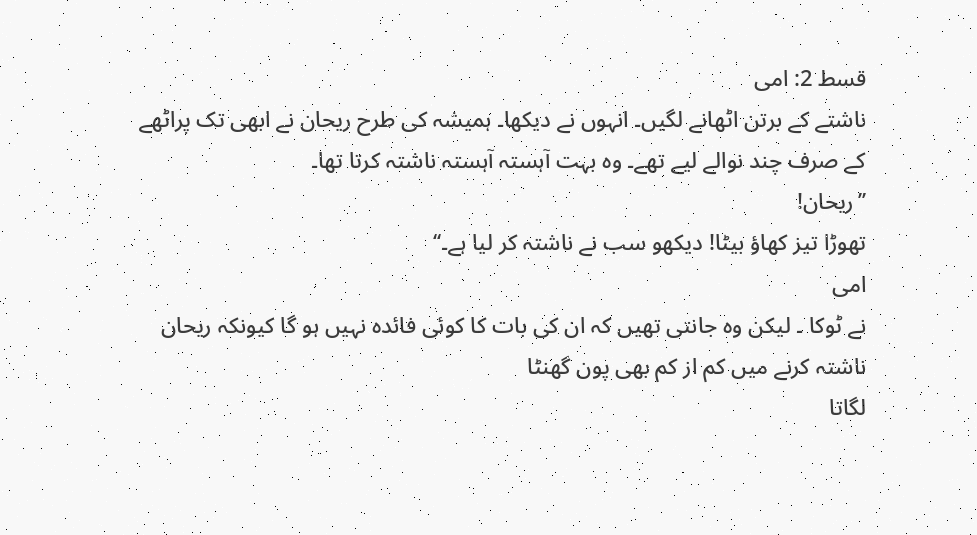قسط 2: امی
ناشتے کے برتن اٹھانے لگیں۔ انہوں نے دیکھا۔ ہمیشہ کی طرح ریحان نے ابھی تک پراٹھے
کے صرف چند نوالے لیے تھے۔ وہ بہت آہستہ آہستہ ناشتہ کرتا تھا۔
’’ریحان!
تھوڑا تیز کھاؤ بیٹا! دیکھو سب نے ناشتہ کر لیا ہے۔‘‘
امی
نے ٹوکا ۔ لیکن وہ جانتی تھیں کہ ان کی بات کا کوئی فائدہ نہیں ہو گا کیونکہ ریحان
ناشتہ کرنے میں کم از کم بھی پون گھنٹا
لگاتا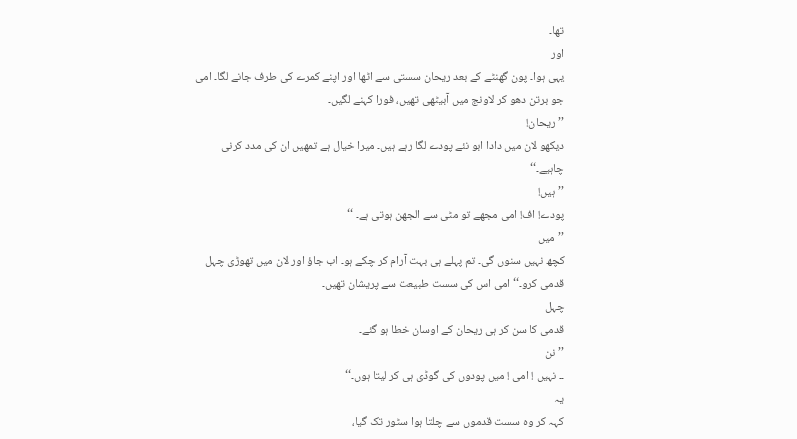تھا۔
اور
یہی ہوا۔ پون گھنٹے کے بعد ریحان سستی سے اٹھا اور اپنے کمرے کی طرف جانے لگا۔ امی
جو برتن دھو کر لاونج میں آبیٹھی تھیں، فورا کہنے لگیں۔
’’ریحان!
دیکھو لان میں دادا ابو نئے پودے لگا رہے ہیں۔ میرا خیال ہے تمھیں ان کی مدد کرنی
چاہیے۔‘‘
’’ہیں!
پودے! اف! امی مجھے تو مٹی سے الجھن ہوتی ہے۔ ‘‘
’’میں
کچھ نہیں سنوں گی۔ تم پہلے ہی بہت آرام کر چکے ہو۔ اب جاؤ اور لان میں تھوڑی چہل
قدمی کرو۔‘‘ امی اس کی سست طبیعت سے پریشان تھیں۔
چہل
قدمی کا سن کر ہی ریحان کے اوسان خطا ہو گئے۔
’’نن
۔۔ نہیں ! امی ! میں پودوں کی گوڈی ہی کر لیتا ہوں۔‘‘
یہ
کہہ کر وہ سست قدموں سے چلتا ہوا سٹور تک گیا،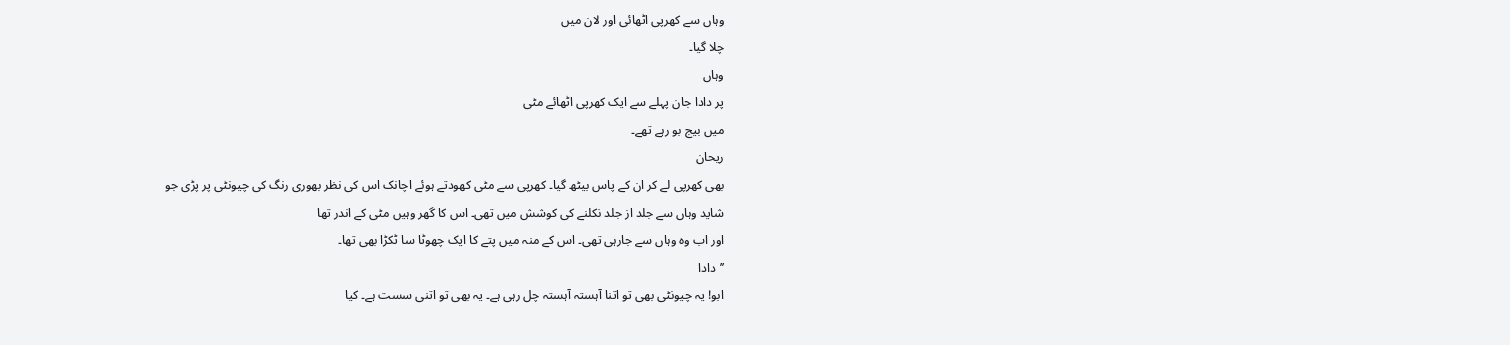وہاں سے کھرپی اٹھائی اور لان میں
چلا گیا۔
وہاں
پر دادا جان پہلے سے ایک کھرپی اٹھائے مٹی
میں بیج بو رہے تھے۔
ریحان
بھی کھرپی لے کر ان کے پاس بیٹھ گیا۔ کھرپی سے مٹی کھودتے ہوئے اچانک اس کی نظر بھوری رنگ کی چیونٹی پر پڑی جو
شاید وہاں سے جلد از جلد نکلنے کی کوشش میں تھی۔ اس کا گھر وہیں مٹی کے اندر تھا
اور اب وہ وہاں سے جارہی تھی۔ اس کے منہ میں پتے کا ایک چھوٹا سا ٹکڑا بھی تھا۔
’’دادا
ابو! یہ چیونٹی بھی تو اتنا آہستہ آہستہ چل رہی ہے۔ یہ بھی تو اتنی سست ہے۔ کیا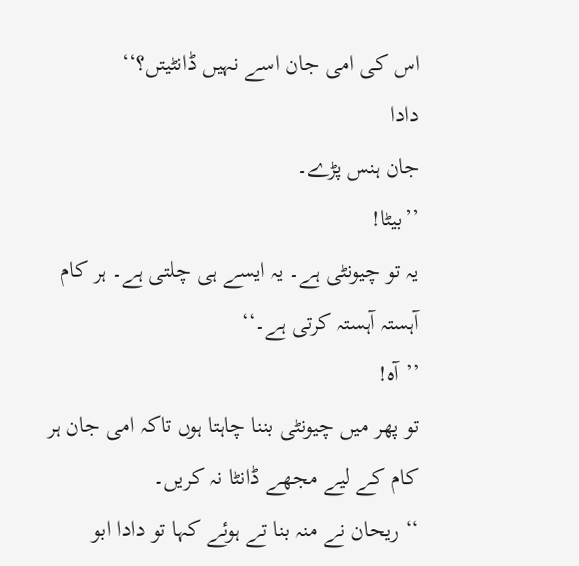اس کی امی جان اسے نہیں ڈانٹیتں؟‘‘
دادا
جان ہنس پڑے۔
’’بیٹا!
یہ تو چیونٹی ہے۔ یہ ایسے ہی چلتی ہے۔ ہر کام آہستہ آہستہ کرتی ہے۔‘‘
’’آہ!
تو پھر میں چیونٹی بننا چاہتا ہوں تاکہ امی جان ہر کام کے لیے مجھے ڈانٹا نہ کریں۔
‘‘ ریحان نے منہ بنا تے ہوئے کہا تو دادا ابو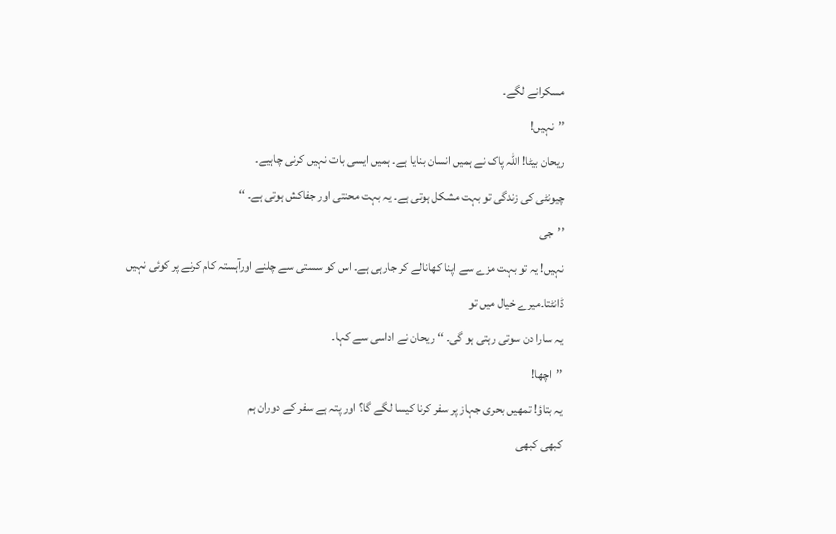مسکرانے لگے۔
’’نہیں!
ریحان بیٹا! اللہ پاک نے ہمیں انسان بنایا ہے۔ ہمیں ایسی بات نہیں کرنی چاہیے۔
چیونٹی کی زندگی تو بہت مشکل ہوتی ہے۔ یہ بہت محنتی اور جفاکش ہوتی ہے۔ ‘‘
’’جی
نہیں! یہ تو بہت مزے سے اپنا کھانالے کر جارہی ہے۔ اس کو سستی سے چلنے اورآہستہ کام کرنے پر کوئی نہیں ڈانٹتا۔میرے خیال میں تو
یہ سارا دن سوتی رہتی ہو گی۔ ‘‘ ریحان نے اداسی سے کہا۔
’’اچھا!
یہ بتاؤ! تمھیں بحری جہاز پر سفر کرنا کیسا لگے گا؟ اور پتہ ہے سفر کے دوران ہم
کبھی کبھی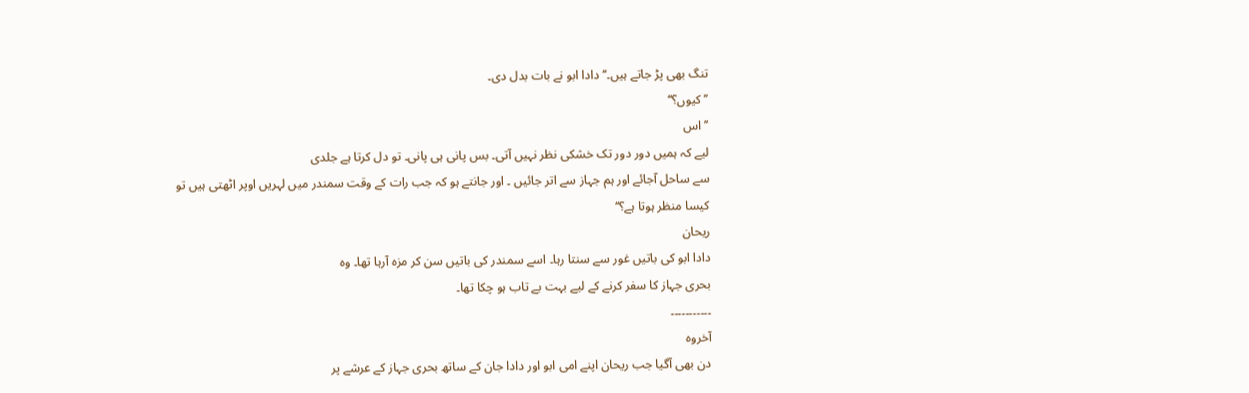تنگ بھی پڑ جاتے ہیں۔‘‘ دادا ابو نے بات بدل دی۔
’’کیوں؟‘‘
’’اس
لیے کہ ہمیں دور دور تک خشکی نظر نہیں آتی۔ بس پانی ہی پانی۔ تو دل کرتا ہے جلدی
سے ساحل آجائے اور ہم جہاز سے اتر جائیں ۔ اور جانتے ہو کہ جب رات کے وقت سمندر میں لہریں اوپر اٹھتی ہیں تو
کیسا منظر ہوتا ہے؟‘‘
ریحان
دادا ابو کی باتیں غور سے سنتا رہا۔ اسے سمندر کی باتیں سن کر مزہ آرہا تھا۔ وہ
بحری جہاز کا سفر کرنے کے لیے بہت بے تاب ہو چکا تھا۔
۔۔۔۔۔۔۔۔۔۔۔
آخروہ
دن بھی آگیا جب ریحان اپنے امی ابو اور دادا جان کے ساتھ بحری جہاز کے عرشے پر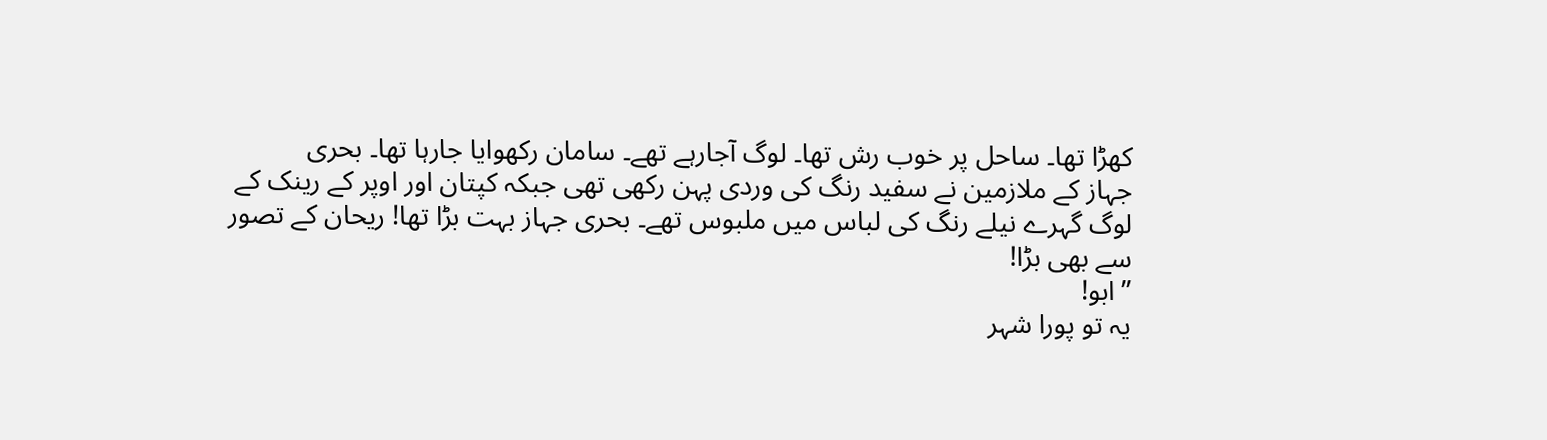کھڑا تھا۔ ساحل پر خوب رش تھا۔ لوگ آجارہے تھے۔ سامان رکھوایا جارہا تھا۔ بحری
جہاز کے ملازمین نے سفید رنگ کی وردی پہن رکھی تھی جبکہ کپتان اور اوپر کے رینک کے
لوگ گہرے نیلے رنگ کی لباس میں ملبوس تھے۔ بحری جہاز بہت بڑا تھا! ریحان کے تصور
سے بھی بڑا!
’’ابو!
یہ تو پورا شہر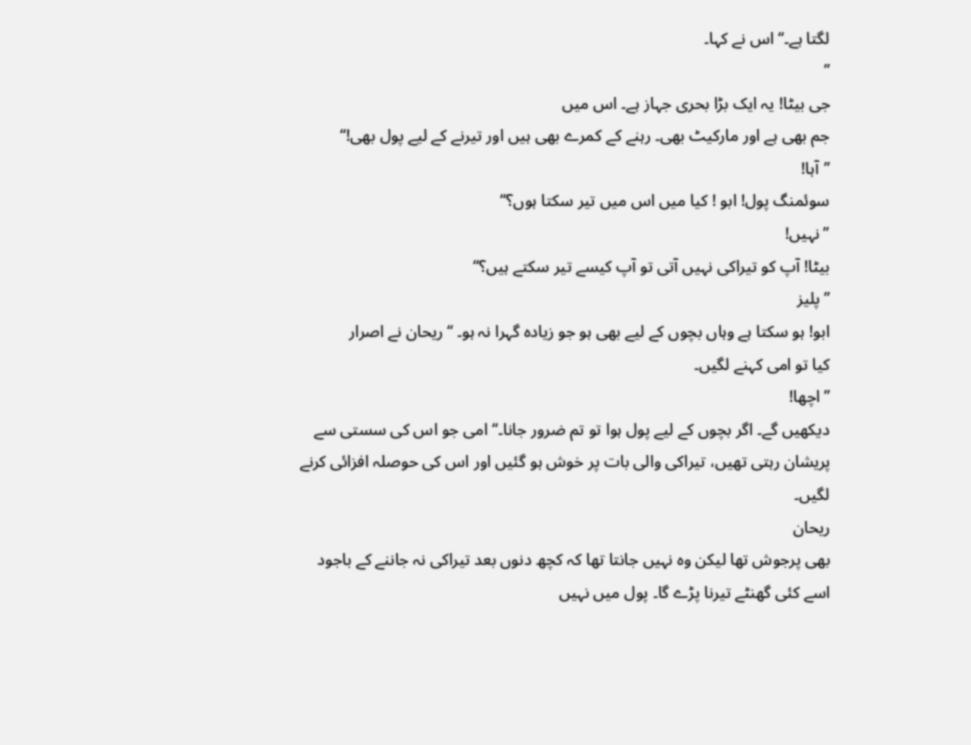لگتا ہے۔‘‘ اس نے کہا۔
’’
جی بیٹا! یہ ایک بڑا بحری جہاز ہے۔ اس میں
جم بھی ہے اور مارکیٹ بھی۔ رہنے کے کمرے بھی ہیں اور تیرنے کے لیے پول بھی!‘‘
’’آہا!
سوئمنگ پول! ابو ! کیا میں اس میں تیر سکتا ہوں؟‘‘
’’نہیں!
بیٹا! آپ کو تیراکی نہیں آتی تو آپ کیسے تیر سکتے ہیں؟‘‘
’’پلیز
ابو! ہو سکتا ہے وہاں بچوں کے لیے بھی ہو جو زیادہ گہرا نہ ہو۔ ‘‘ ریحان نے اصرار
کیا تو امی کہنے لگیں۔
’’اچھا!
دیکھیں گے۔ اگر بچوں کے لیے پول ہوا تو تم ضرور جانا۔‘‘ امی جو اس کی سستی سے
پریشان رہتی تھیں، تیراکی والی بات پر خوش ہو گئیں اور اس کی حوصلہ افزائی کرنے
لگیں۔
ریحان
بھی پرجوش تھا لیکن وہ نہیں جانتا تھا کہ کچھ دنوں بعد تیراکی نہ جاننے کے باجود
اسے کئی گھنٹے تیرنا پڑے گا۔ پول میں نہیں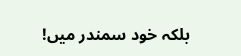بلکہ خود سمندر میں!